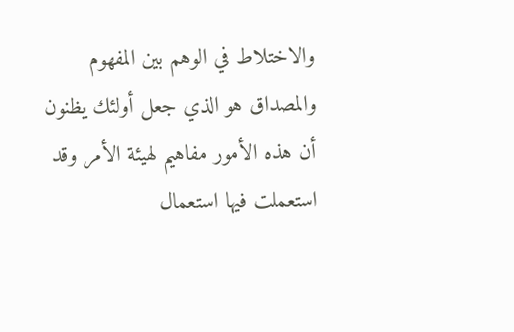والاختلاط في الوهم بين المفهوم والمصداق هو الذي جعل أولئك يظنون أن هذه الأمور مفاهيم لهيئة الأمر وقد استعملت فيها استعمال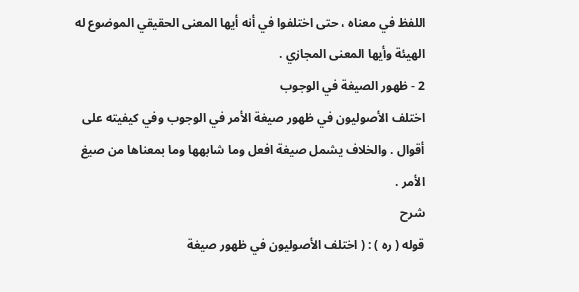اللفظ في معناه ، حتى اختلفوا في أنه أيها المعنى الحقيقي الموضوع له الهيئة وأيها المعنى المجازي .
2 - ظهور الصيغة في الوجوب
اختلف الأصوليون في ظهور صيغة الأمر في الوجوب وفي كيفيته على أقوال . والخلاف يشمل صيغة افعل وما شابهها وما بمعناها من صيغ الأمر .
شرح
قوله ( ره ) : ( اختلف الأصوليون في ظهور صيغة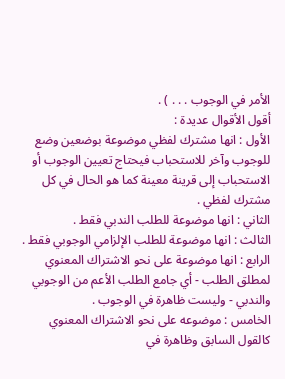الأمر في الوجوب . . . ) .
أقول الأقوال عديدة :
الأول : انها مشترك لفظي موضوعة بوضعين وضع للوجوب وآخر للاستحباب فيحتاج تعيين الوجوب أو الاستحباب إلى قرينة معينة كما هو الحال في كل مشترك لفظي .
الثاني : انها موضوعة للطلب الندبي فقط .
الثالث : انها موضوعة للطلب الإلزامي الوجوبي فقط .
الرابع : انها موضوعة على نحو الاشتراك المعنوي لمطلق الطلب - أي جامع الطلب الأعم من الوجوبي والندبي - وليست ظاهرة في الوجوب .
الخامس : موضوعه على نحو الاشتراك المعنوي كالقول السابق وظاهرة في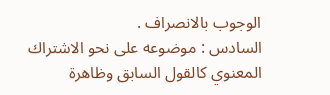الوجوب بالانصراف .
السادس : موضوعه على نحو الاشتراك المعنوي كالقول السابق وظاهرة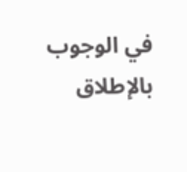في الوجوب بالإطلاق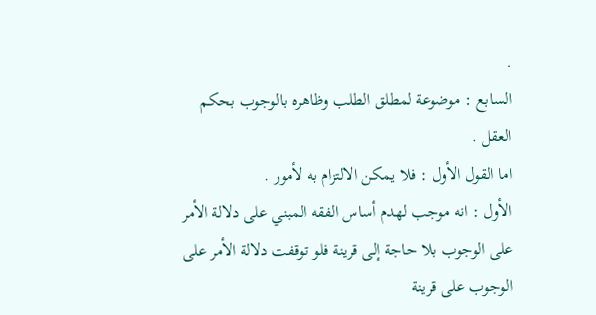.
السابع : موضوعة لمطلق الطلب وظاهره بالوجوب بحكم العقل .
اما القول الأول : فلا يمكن الالتزام به لأمور .
الأول : انه موجب لهدم أساس الفقه المبني على دلالة الأمر على الوجوب بلا حاجة إلى قرينة فلو توقفت دلالة الأمر على الوجوب على قرينة